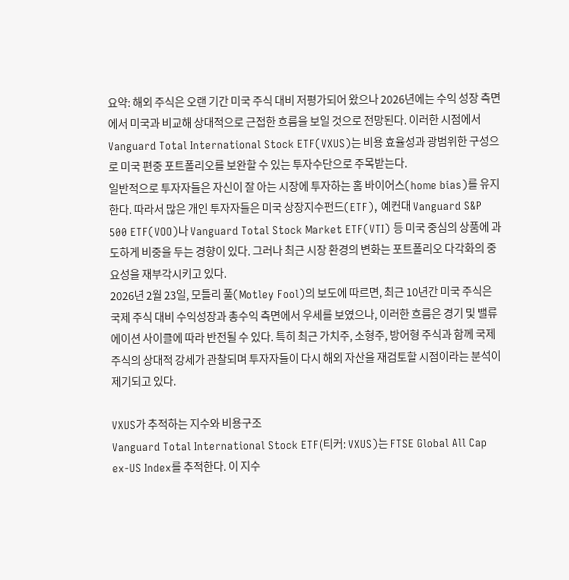요약: 해외 주식은 오랜 기간 미국 주식 대비 저평가되어 왔으나 2026년에는 수익 성장 측면에서 미국과 비교해 상대적으로 근접한 흐름을 보일 것으로 전망된다. 이러한 시점에서 Vanguard Total International Stock ETF(VXUS)는 비용 효율성과 광범위한 구성으로 미국 편중 포트폴리오를 보완할 수 있는 투자수단으로 주목받는다.
일반적으로 투자자들은 자신이 잘 아는 시장에 투자하는 홈 바이어스(home bias)를 유지한다. 따라서 많은 개인 투자자들은 미국 상장지수펀드(ETF), 예컨대 Vanguard S&P 500 ETF(VOO)나 Vanguard Total Stock Market ETF(VTI) 등 미국 중심의 상품에 과도하게 비중을 두는 경향이 있다. 그러나 최근 시장 환경의 변화는 포트폴리오 다각화의 중요성을 재부각시키고 있다.
2026년 2월 23일, 모틀리 풀(Motley Fool)의 보도에 따르면, 최근 10년간 미국 주식은 국제 주식 대비 수익성장과 총수익 측면에서 우세를 보였으나, 이러한 흐름은 경기 및 밸류에이션 사이클에 따라 반전될 수 있다. 특히 최근 가치주, 소형주, 방어형 주식과 함께 국제 주식의 상대적 강세가 관찰되며 투자자들이 다시 해외 자산을 재검토할 시점이라는 분석이 제기되고 있다.

VXUS가 추적하는 지수와 비용구조
Vanguard Total International Stock ETF(티커: VXUS)는 FTSE Global All Cap ex-US Index를 추적한다. 이 지수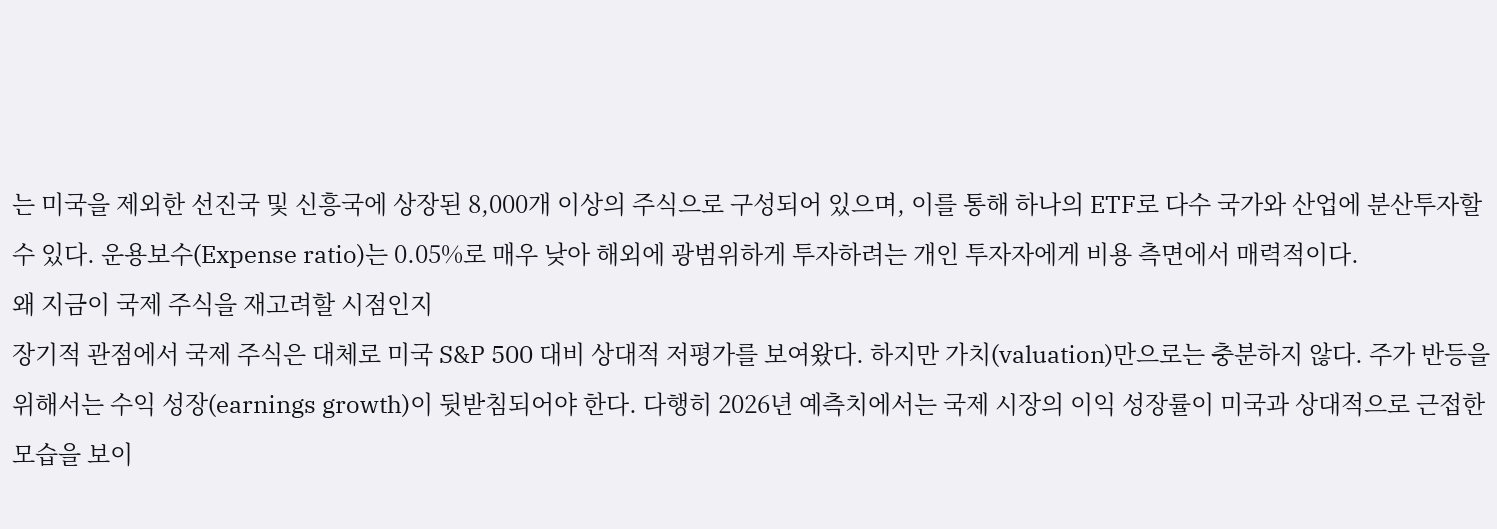는 미국을 제외한 선진국 및 신흥국에 상장된 8,000개 이상의 주식으로 구성되어 있으며, 이를 통해 하나의 ETF로 다수 국가와 산업에 분산투자할 수 있다. 운용보수(Expense ratio)는 0.05%로 매우 낮아 해외에 광범위하게 투자하려는 개인 투자자에게 비용 측면에서 매력적이다.
왜 지금이 국제 주식을 재고려할 시점인지
장기적 관점에서 국제 주식은 대체로 미국 S&P 500 대비 상대적 저평가를 보여왔다. 하지만 가치(valuation)만으로는 충분하지 않다. 주가 반등을 위해서는 수익 성장(earnings growth)이 뒷받침되어야 한다. 다행히 2026년 예측치에서는 국제 시장의 이익 성장률이 미국과 상대적으로 근접한 모습을 보이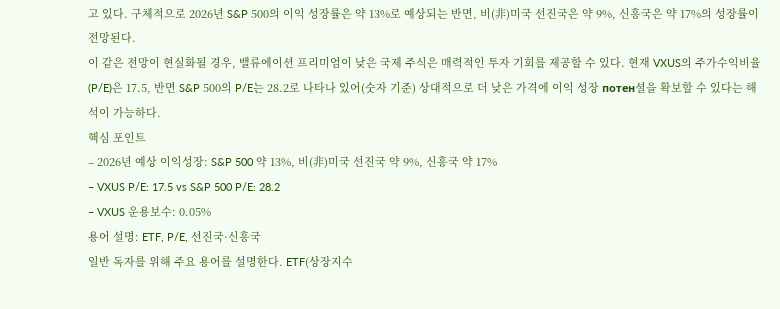고 있다. 구체적으로 2026년 S&P 500의 이익 성장률은 약 13%로 예상되는 반면, 비(非)미국 선진국은 약 9%, 신흥국은 약 17%의 성장률이 전망된다.
이 같은 전망이 현실화될 경우, 밸류에이션 프리미엄이 낮은 국제 주식은 매력적인 투자 기회를 제공할 수 있다. 현재 VXUS의 주가수익비율(P/E)은 17.5, 반면 S&P 500의 P/E는 28.2로 나타나 있어(숫자 기준) 상대적으로 더 낮은 가격에 이익 성장 потен셜을 확보할 수 있다는 해석이 가능하다.
핵심 포인트
– 2026년 예상 이익성장: S&P 500 약 13%, 비(非)미국 선진국 약 9%, 신흥국 약 17%
– VXUS P/E: 17.5 vs S&P 500 P/E: 28.2
– VXUS 운용보수: 0.05%
용어 설명: ETF, P/E, 선진국·신흥국
일반 독자를 위해 주요 용어를 설명한다. ETF(상장지수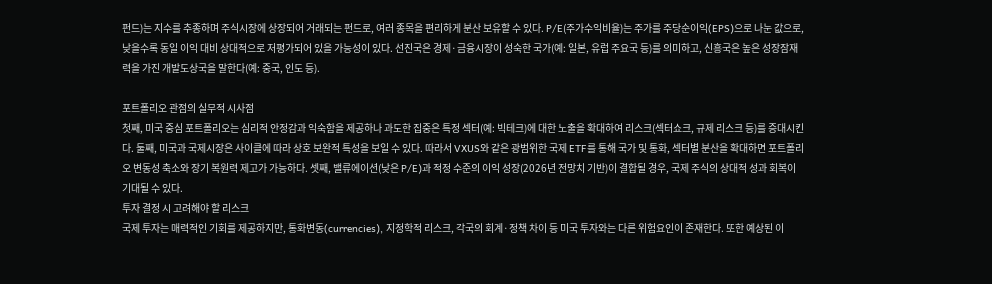펀드)는 지수를 추종하며 주식시장에 상장되어 거래되는 펀드로, 여러 종목을 편리하게 분산 보유할 수 있다. P/E(주가수익비율)는 주가를 주당순이익(EPS)으로 나눈 값으로, 낮을수록 동일 이익 대비 상대적으로 저평가되어 있을 가능성이 있다. 선진국은 경제·금융시장이 성숙한 국가(예: 일본, 유럽 주요국 등)를 의미하고, 신흥국은 높은 성장잠재력을 가진 개발도상국을 말한다(예: 중국, 인도 등).

포트폴리오 관점의 실무적 시사점
첫째, 미국 중심 포트폴리오는 심리적 안정감과 익숙함을 제공하나 과도한 집중은 특정 섹터(예: 빅테크)에 대한 노출을 확대하여 리스크(섹터쇼크, 규제 리스크 등)를 증대시킨다. 둘째, 미국과 국제시장은 사이클에 따라 상호 보완적 특성을 보일 수 있다. 따라서 VXUS와 같은 광범위한 국제 ETF를 통해 국가 및 통화, 섹터별 분산을 확대하면 포트폴리오 변동성 축소와 장기 복원력 제고가 가능하다. 셋째, 밸류에이션(낮은 P/E)과 적정 수준의 이익 성장(2026년 전망치 기반)이 결합될 경우, 국제 주식의 상대적 성과 회복이 기대될 수 있다.
투자 결정 시 고려해야 할 리스크
국제 투자는 매력적인 기회를 제공하지만, 통화변동(currencies), 지정학적 리스크, 각국의 회계·정책 차이 등 미국 투자와는 다른 위험요인이 존재한다. 또한 예상된 이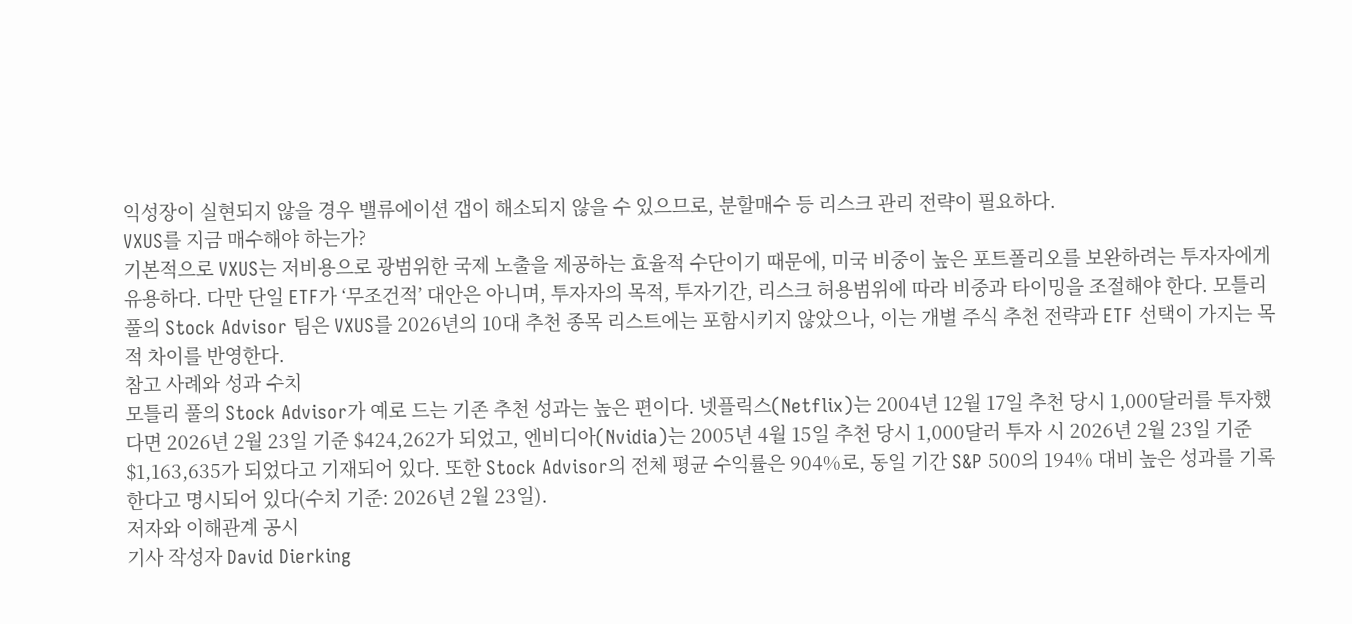익성장이 실현되지 않을 경우 밸류에이션 갭이 해소되지 않을 수 있으므로, 분할매수 등 리스크 관리 전략이 필요하다.
VXUS를 지금 매수해야 하는가?
기본적으로 VXUS는 저비용으로 광범위한 국제 노출을 제공하는 효율적 수단이기 때문에, 미국 비중이 높은 포트폴리오를 보완하려는 투자자에게 유용하다. 다만 단일 ETF가 ‘무조건적’ 대안은 아니며, 투자자의 목적, 투자기간, 리스크 허용범위에 따라 비중과 타이밍을 조절해야 한다. 모틀리 풀의 Stock Advisor 팀은 VXUS를 2026년의 10대 추천 종목 리스트에는 포함시키지 않았으나, 이는 개별 주식 추천 전략과 ETF 선택이 가지는 목적 차이를 반영한다.
참고 사례와 성과 수치
모틀리 풀의 Stock Advisor가 예로 드는 기존 추천 성과는 높은 편이다. 넷플릭스(Netflix)는 2004년 12월 17일 추천 당시 1,000달러를 투자했다면 2026년 2월 23일 기준 $424,262가 되었고, 엔비디아(Nvidia)는 2005년 4월 15일 추천 당시 1,000달러 투자 시 2026년 2월 23일 기준 $1,163,635가 되었다고 기재되어 있다. 또한 Stock Advisor의 전체 평균 수익률은 904%로, 동일 기간 S&P 500의 194% 대비 높은 성과를 기록한다고 명시되어 있다(수치 기준: 2026년 2월 23일).
저자와 이해관계 공시
기사 작성자 David Dierking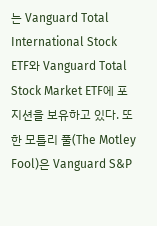는 Vanguard Total International Stock ETF와 Vanguard Total Stock Market ETF에 포지션을 보유하고 있다. 또한 모틀리 풀(The Motley Fool)은 Vanguard S&P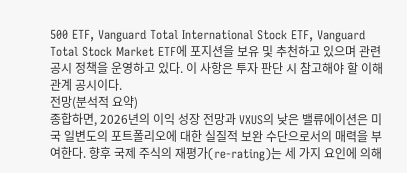500 ETF, Vanguard Total International Stock ETF, Vanguard Total Stock Market ETF에 포지션을 보유 및 추천하고 있으며 관련 공시 정책을 운영하고 있다. 이 사항은 투자 판단 시 참고해야 할 이해관계 공시이다.
전망(분석적 요약)
종합하면, 2026년의 이익 성장 전망과 VXUS의 낮은 밸류에이션은 미국 일변도의 포트폴리오에 대한 실질적 보완 수단으로서의 매력을 부여한다. 향후 국제 주식의 재평가(re-rating)는 세 가지 요인에 의해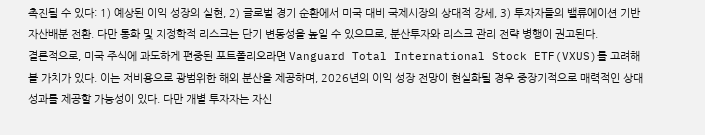촉진될 수 있다: 1) 예상된 이익 성장의 실현, 2) 글로벌 경기 순환에서 미국 대비 국제시장의 상대적 강세, 3) 투자자들의 밸류에이션 기반 자산배분 전환. 다만 통화 및 지정학적 리스크는 단기 변동성을 높일 수 있으므로, 분산투자와 리스크 관리 전략 병행이 권고된다.
결론적으로, 미국 주식에 과도하게 편중된 포트폴리오라면 Vanguard Total International Stock ETF(VXUS)를 고려해볼 가치가 있다. 이는 저비용으로 광범위한 해외 분산을 제공하며, 2026년의 이익 성장 전망이 현실화될 경우 중장기적으로 매력적인 상대성과를 제공할 가능성이 있다. 다만 개별 투자자는 자신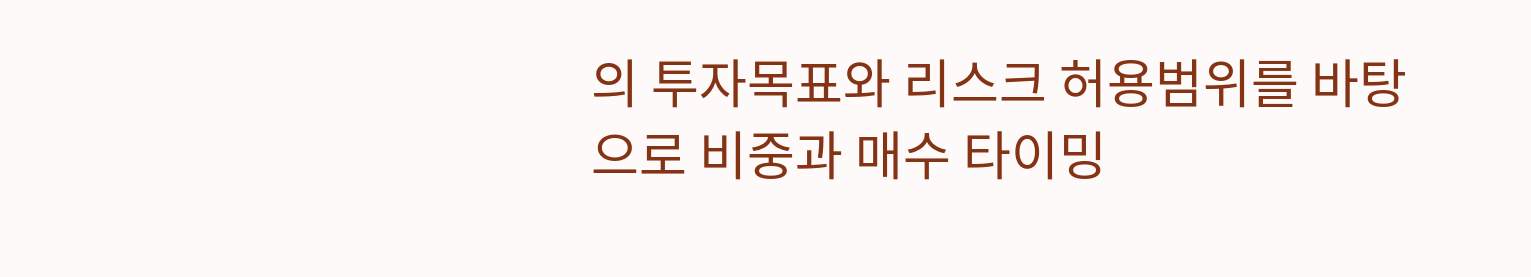의 투자목표와 리스크 허용범위를 바탕으로 비중과 매수 타이밍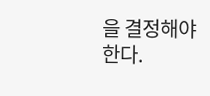을 결정해야 한다.